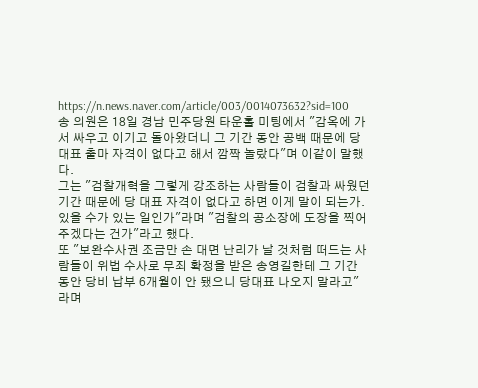https://n.news.naver.com/article/003/0014073632?sid=100
송 의원은 18일 경남 민주당원 타운홀 미팅에서 "감옥에 가서 싸우고 이기고 돌아왔더니 그 기간 동안 공백 때문에 당 대표 출마 자격이 없다고 해서 깜짝 놀랐다"며 이같이 말했다.
그는 "검찰개혁을 그렇게 강조하는 사람들이 검찰과 싸웠던 기간 때문에 당 대표 자격이 없다고 하면 이게 말이 되는가. 있을 수가 있는 일인가"라며 "검찰의 공소장에 도장을 찍어주겠다는 건가"라고 했다.
또 "보완수사권 조금만 손 대면 난리가 날 것처럼 떠드는 사람들이 위법 수사로 무죄 확정을 받은 송영길한테 그 기간 동안 당비 납부 6개월이 안 됐으니 당대표 나오지 말라고"라며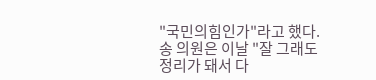"국민의힘인가"라고 했다.
송 의원은 이날 "잘 그래도 정리가 돼서 다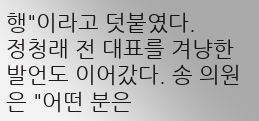행"이라고 덧붙였다.
정청래 전 대표를 겨냥한 발언도 이어갔다. 송 의원은 "어떤 분은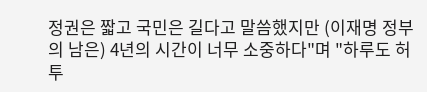정권은 짧고 국민은 길다고 말씀했지만 (이재명 정부의 남은) 4년의 시간이 너무 소중하다"며 "하루도 허투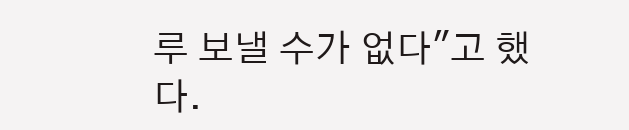루 보낼 수가 없다"고 했다.